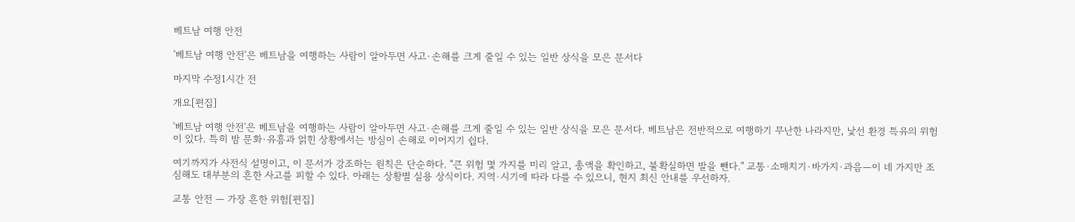베트남 여행 안전

'베트남 여행 안전'은 베트남을 여행하는 사람이 알아두면 사고·손해를 크게 줄일 수 있는 일반 상식을 모은 문서다

마지막 수정1시간 전

개요[편집]

'베트남 여행 안전'은 베트남을 여행하는 사람이 알아두면 사고·손해를 크게 줄일 수 있는 일반 상식을 모은 문서다. 베트남은 전반적으로 여행하기 무난한 나라지만, 낯선 환경 특유의 위험이 있다. 특히 밤 문화·유흥과 얽힌 상황에서는 방심이 손해로 이어지기 쉽다.

여기까지가 사전식 설명이고, 이 문서가 강조하는 원칙은 단순하다. "큰 위험 몇 가지를 미리 알고, 총액을 확인하고, 불확실하면 발을 뺀다." 교통·소매치기·바가지·과음—이 네 가지만 조심해도 대부분의 흔한 사고를 피할 수 있다. 아래는 상황별 실용 상식이다. 지역·시기에 따라 다를 수 있으니, 현지 최신 안내를 우선하자.

교통 안전 — 가장 흔한 위험[편집]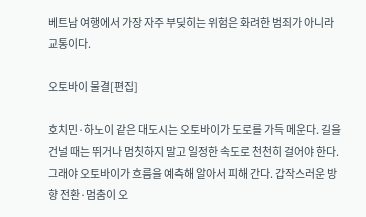베트남 여행에서 가장 자주 부딪히는 위험은 화려한 범죄가 아니라 교통이다.

오토바이 물결[편집]

호치민·하노이 같은 대도시는 오토바이가 도로를 가득 메운다. 길을 건널 때는 뛰거나 멈칫하지 말고 일정한 속도로 천천히 걸어야 한다. 그래야 오토바이가 흐름을 예측해 알아서 피해 간다. 갑작스러운 방향 전환·멈춤이 오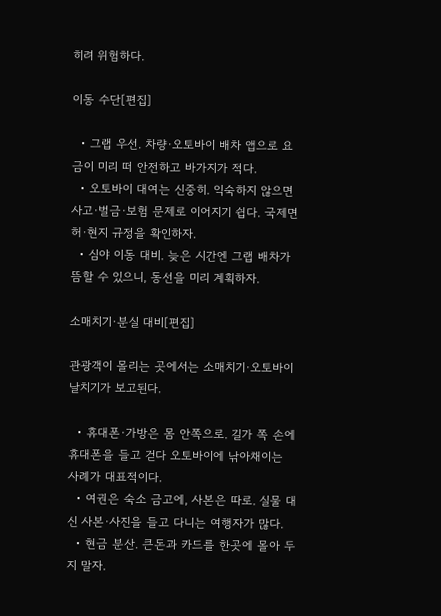히려 위험하다.

이동 수단[편집]

  • 그랩 우선. 차량·오토바이 배차 앱으로 요금이 미리 떠 안전하고 바가지가 적다.
  • 오토바이 대여는 신중히. 익숙하지 않으면 사고·벌금·보험 문제로 이어지기 쉽다. 국제면허·현지 규정을 확인하자.
  • 심야 이동 대비. 늦은 시간엔 그랩 배차가 뜸할 수 있으니, 동선을 미리 계획하자.

소매치기·분실 대비[편집]

관광객이 몰리는 곳에서는 소매치기·오토바이 날치기가 보고된다.

  • 휴대폰·가방은 몸 안쪽으로. 길가 쪽 손에 휴대폰을 들고 걷다 오토바이에 낚아채이는 사례가 대표적이다.
  • 여권은 숙소 금고에, 사본은 따로. 실물 대신 사본·사진을 들고 다니는 여행자가 많다.
  • 현금 분산. 큰돈과 카드를 한곳에 몰아 두지 말자.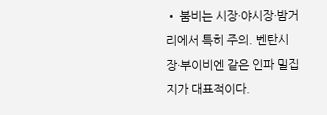• 붐비는 시장·야시장·밤거리에서 특히 주의. 벤탄시장·부이비엔 같은 인파 밀집지가 대표적이다.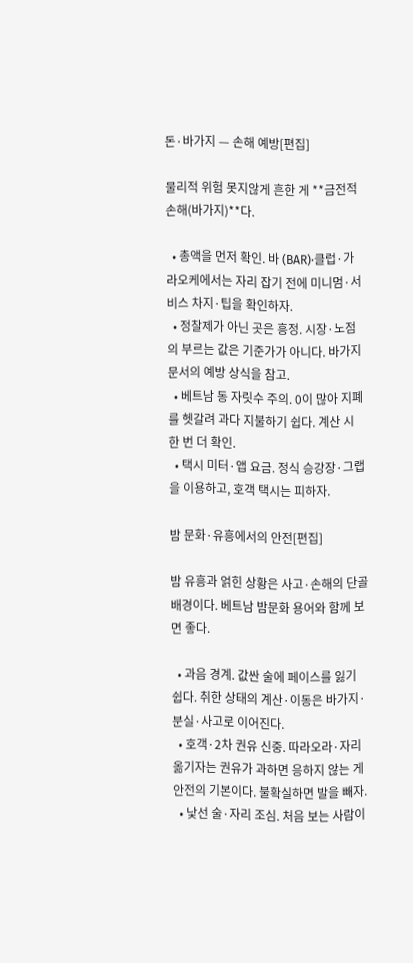돈·바가지 — 손해 예방[편집]

물리적 위험 못지않게 흔한 게 **금전적 손해(바가지)**다.

  • 총액을 먼저 확인. 바 (BAR)·클럽·가라오케에서는 자리 잡기 전에 미니멈·서비스 차지·팁을 확인하자.
  • 정찰제가 아닌 곳은 흥정. 시장·노점의 부르는 값은 기준가가 아니다. 바가지 문서의 예방 상식을 참고.
  • 베트남 동 자릿수 주의. 0이 많아 지폐를 헷갈려 과다 지불하기 쉽다. 계산 시 한 번 더 확인.
  • 택시 미터·앱 요금. 정식 승강장·그랩을 이용하고, 호객 택시는 피하자.

밤 문화·유흥에서의 안전[편집]

밤 유흥과 얽힌 상황은 사고·손해의 단골 배경이다. 베트남 밤문화 용어와 함께 보면 좋다.

  • 과음 경계. 값싼 술에 페이스를 잃기 쉽다. 취한 상태의 계산·이동은 바가지·분실·사고로 이어진다.
  • 호객·2차 권유 신중. 따라오라·자리 옮기자는 권유가 과하면 응하지 않는 게 안전의 기본이다. 불확실하면 발을 빼자.
  • 낯선 술·자리 조심. 처음 보는 사람이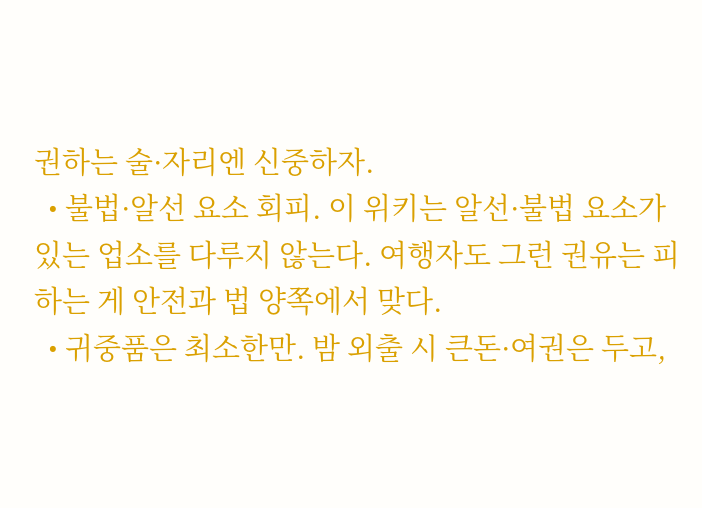권하는 술·자리엔 신중하자.
  • 불법·알선 요소 회피. 이 위키는 알선·불법 요소가 있는 업소를 다루지 않는다. 여행자도 그런 권유는 피하는 게 안전과 법 양쪽에서 맞다.
  • 귀중품은 최소한만. 밤 외출 시 큰돈·여권은 두고,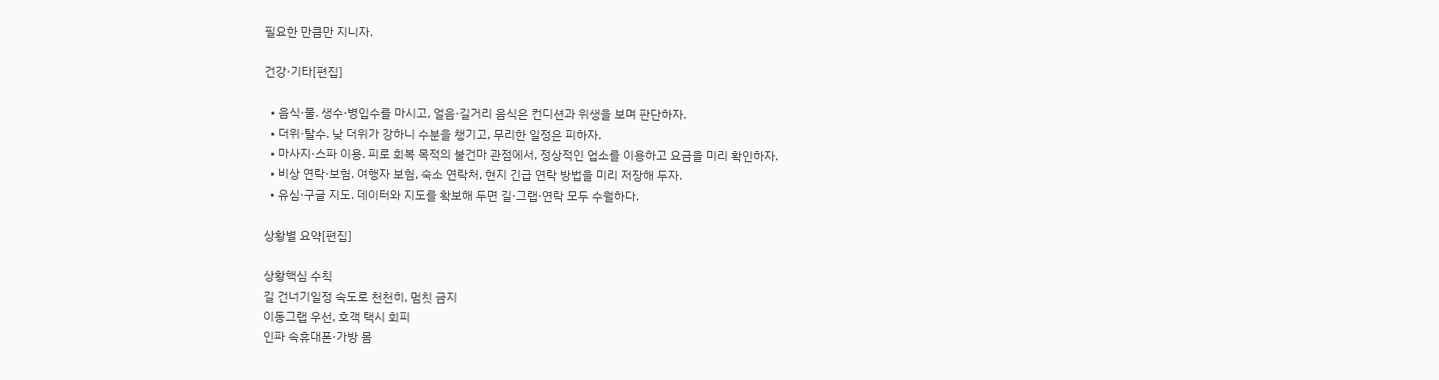필요한 만큼만 지니자.

건강·기타[편집]

  • 음식·물. 생수·병입수를 마시고, 얼음·길거리 음식은 컨디션과 위생을 보며 판단하자.
  • 더위·탈수. 낮 더위가 강하니 수분을 챙기고, 무리한 일정은 피하자.
  • 마사지·스파 이용. 피로 회복 목적의 불건마 관점에서, 정상적인 업소를 이용하고 요금을 미리 확인하자.
  • 비상 연락·보험. 여행자 보험, 숙소 연락처, 현지 긴급 연락 방법을 미리 저장해 두자.
  • 유심·구글 지도. 데이터와 지도를 확보해 두면 길·그랩·연락 모두 수월하다.

상황별 요약[편집]

상황핵심 수칙
길 건너기일정 속도로 천천히, 멈칫 금지
이동그랩 우선, 호객 택시 회피
인파 속휴대폰·가방 몸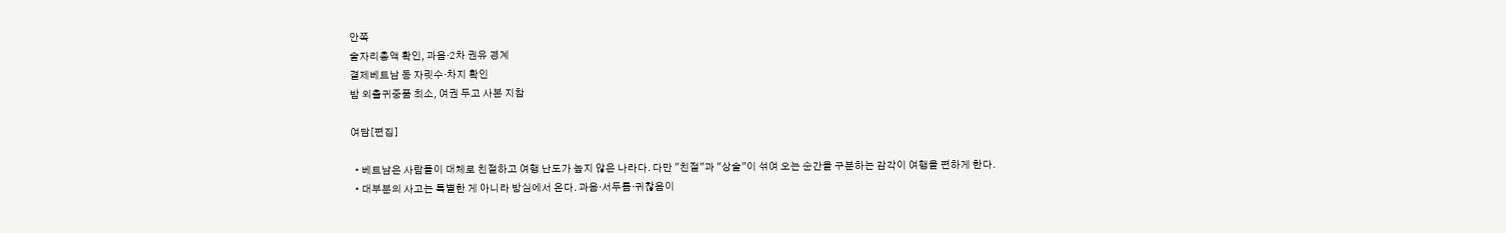안쪽
술자리총액 확인, 과음·2차 권유 경계
결제베트남 동 자릿수·차지 확인
밤 외출귀중품 최소, 여권 두고 사본 지참

여담[편집]

  • 베트남은 사람들이 대체로 친절하고 여행 난도가 높지 않은 나라다. 다만 "친절"과 "상술"이 섞여 오는 순간을 구분하는 감각이 여행을 편하게 한다.
  • 대부분의 사고는 특별한 게 아니라 방심에서 온다. 과음·서두름·귀찮음이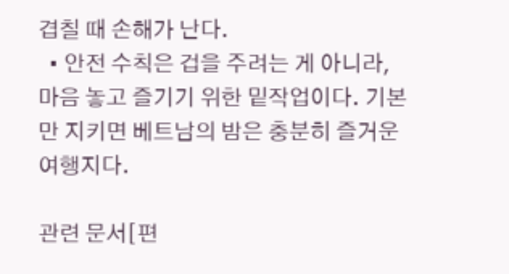겹칠 때 손해가 난다.
  • 안전 수칙은 겁을 주려는 게 아니라, 마음 놓고 즐기기 위한 밑작업이다. 기본만 지키면 베트남의 밤은 충분히 즐거운 여행지다.

관련 문서[편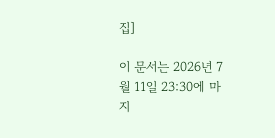집]

이 문서는 2026년 7월 11일 23:30에 마지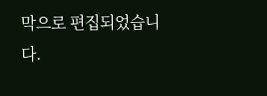막으로 편집되었습니다.